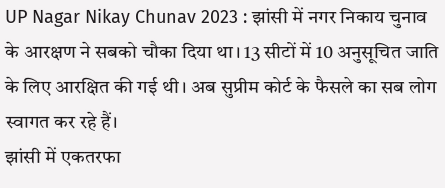UP Nagar Nikay Chunav 2023 : झांसी में नगर निकाय चुनाव के आरक्षण ने सबको चौका दिया था। 13 सीटों में 10 अनुसूचित जाति के लिए आरक्षित की गई थी। अब सुप्रीम कोर्ट के फैसले का सब लोग स्वागत कर रहे हैं।
झांसी में एकतरफा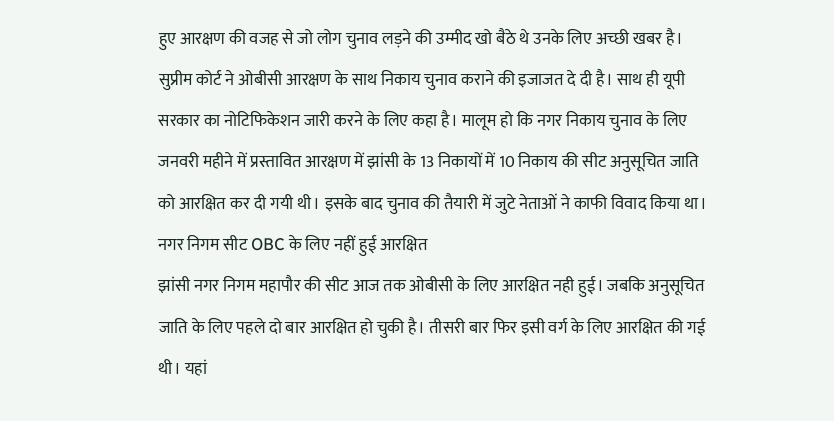हुए आरक्षण की वजह से जो लोग चुनाव लड़ने की उम्मीद खो बैठे थे उनके लिए अच्छी खबर है। सुप्रीम कोर्ट ने ओबीसी आरक्षण के साथ निकाय चुनाव कराने की इजाजत दे दी है। साथ ही यूपी सरकार का नोटिफिकेशन जारी करने के लिए कहा है। मालूम हो कि नगर निकाय चुनाव के लिए जनवरी महीने में प्रस्तावित आरक्षण में झांसी के 13 निकायों में 10 निकाय की सीट अनुसूचित जाति को आरक्षित कर दी गयी थी। इसके बाद चुनाव की तैयारी में जुटे नेताओं ने काफी विवाद किया था।
नगर निगम सीट OBC के लिए नहीं हुई आरक्षित
झांसी नगर निगम महापौर की सीट आज तक ओबीसी के लिए आरक्षित नही हुई। जबकि अनुसूचित जाति के लिए पहले दो बार आरक्षित हो चुकी है। तीसरी बार फिर इसी वर्ग के लिए आरक्षित की गई थी। यहां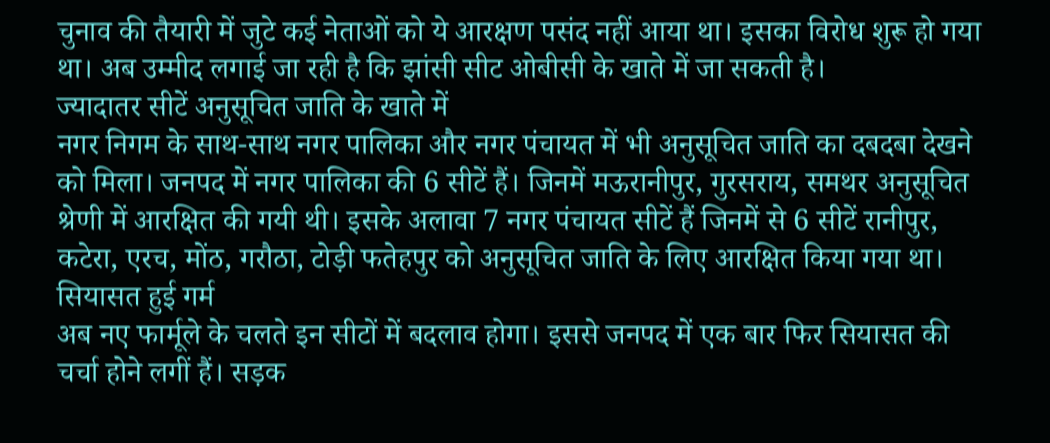चुनाव की तैयारी में जुटे कई नेताओं को ये आरक्षण पसंद नहीं आया था। इसका विरोध शुरू हो गया था। अब उम्मीद लगाई जा रही है कि झांसी सीट ओबीसी के खाते में जा सकती है।
ज्यादातर सीटें अनुसूचित जाति के खाते में
नगर निगम के साथ-साथ नगर पालिका और नगर पंचायत में भी अनुसूचित जाति का दबदबा देखने को मिला। जनपद में नगर पालिका की 6 सीटें हैं। जिनमें मऊरानीपुर, गुरसराय, समथर अनुसूचित श्रेणी में आरक्षित की गयी थी। इसके अलावा 7 नगर पंचायत सीटें हैं जिनमें से 6 सीटें रानीपुर, कटेरा, एरच, मोंठ, गरौठा, टोड़ी फतेहपुर को अनुसूचित जाति के लिए आरक्षित किया गया था।
सियासत हुई गर्म
अब नए फार्मूले के चलते इन सीटों में बदलाव होगा। इससे जनपद में एक बार फिर सियासत की चर्चा होने लगीं हैं। सड़क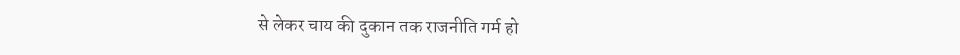से लेकर चाय की दुकान तक राजनीति गर्म हो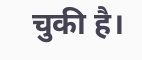चुकी है।